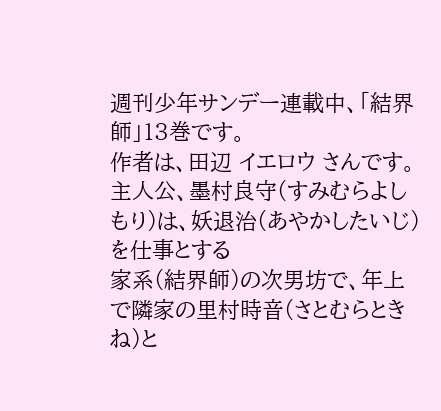週刊少年サンデー連載中、「結界師」13巻です。
作者は、田辺 イエロウ さんです。
主人公、墨村良守(すみむらよしもり)は、妖退治(あやかしたいじ)を仕事とする
家系(結界師)の次男坊で、年上で隣家の里村時音(さとむらときね)と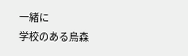一緒に
学校のある烏森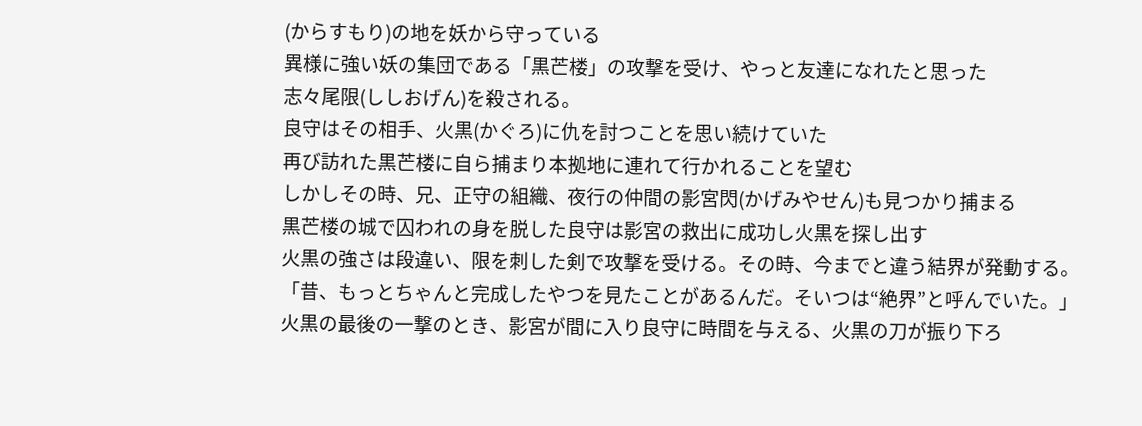(からすもり)の地を妖から守っている
異様に強い妖の集団である「黒芒楼」の攻撃を受け、やっと友達になれたと思った
志々尾限(ししおげん)を殺される。
良守はその相手、火黒(かぐろ)に仇を討つことを思い続けていた
再び訪れた黒芒楼に自ら捕まり本拠地に連れて行かれることを望む
しかしその時、兄、正守の組織、夜行の仲間の影宮閃(かげみやせん)も見つかり捕まる
黒芒楼の城で囚われの身を脱した良守は影宮の救出に成功し火黒を探し出す
火黒の強さは段違い、限を刺した剣で攻撃を受ける。その時、今までと違う結界が発動する。
「昔、もっとちゃんと完成したやつを見たことがあるんだ。そいつは“絶界”と呼んでいた。」
火黒の最後の一撃のとき、影宮が間に入り良守に時間を与える、火黒の刀が振り下ろ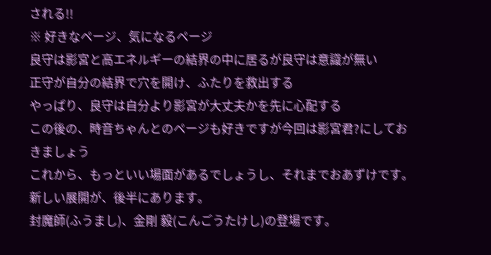される!!
※ 好きなページ、気になるページ
良守は影宮と高エネルギーの結界の中に居るが良守は意識が無い
正守が自分の結界で穴を開け、ふたりを救出する
やっぱり、良守は自分より影宮が大丈夫かを先に心配する
この後の、時音ちゃんとのページも好きですが今回は影宮君?にしておきましょう
これから、もっといい場面があるでしょうし、それまでおあずけです。
新しい展開が、後半にあります。
封魔師(ふうまし)、金剛 毅(こんごうたけし)の登場です。